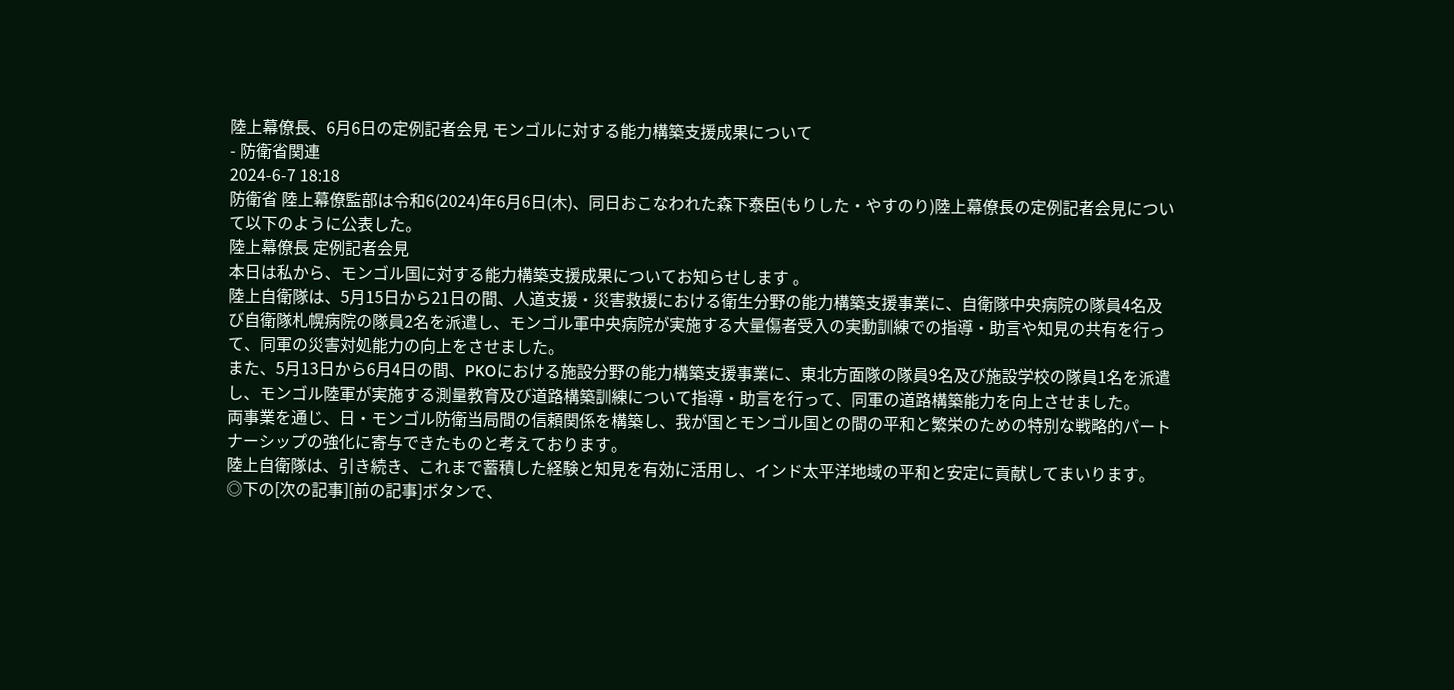陸上幕僚長、6月6日の定例記者会見 モンゴルに対する能力構築支援成果について
- 防衛省関連
2024-6-7 18:18
防衛省 陸上幕僚監部は令和6(2024)年6月6日(木)、同日おこなわれた森下泰臣(もりした・やすのり)陸上幕僚長の定例記者会見について以下のように公表した。
陸上幕僚長 定例記者会見
本日は私から、モンゴル国に対する能力構築支援成果についてお知らせします 。
陸上自衛隊は、5月15日から21日の間、人道支援・災害救援における衛生分野の能力構築支援事業に、自衛隊中央病院の隊員4名及び自衛隊札幌病院の隊員2名を派遣し、モンゴル軍中央病院が実施する大量傷者受入の実動訓練での指導・助言や知見の共有を行って、同軍の災害対処能力の向上をさせました。
また、5月13日から6月4日の間、PKOにおける施設分野の能力構築支援事業に、東北方面隊の隊員9名及び施設学校の隊員1名を派遣し、モンゴル陸軍が実施する測量教育及び道路構築訓練について指導・助言を行って、同軍の道路構築能力を向上させました。
両事業を通じ、日・モンゴル防衛当局間の信頼関係を構築し、我が国とモンゴル国との間の平和と繁栄のための特別な戦略的パートナーシップの強化に寄与できたものと考えております。
陸上自衛隊は、引き続き、これまで蓄積した経験と知見を有効に活用し、インド太平洋地域の平和と安定に貢献してまいります。
◎下の[次の記事][前の記事]ボタンで、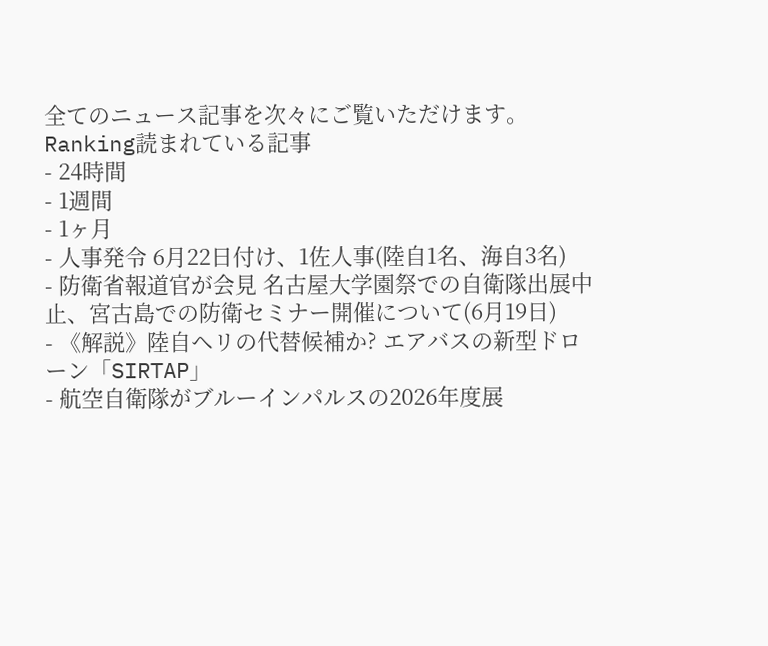全てのニュース記事を次々にご覧いただけます。
Ranking読まれている記事
- 24時間
- 1週間
- 1ヶ月
- 人事発令 6月22日付け、1佐人事(陸自1名、海自3名)
- 防衛省報道官が会見 名古屋大学園祭での自衛隊出展中止、宮古島での防衛セミナー開催について(6月19日)
- 《解説》陸自ヘリの代替候補か? エアバスの新型ドローン「SIRTAP」
- 航空自衛隊がブルーインパルスの2026年度展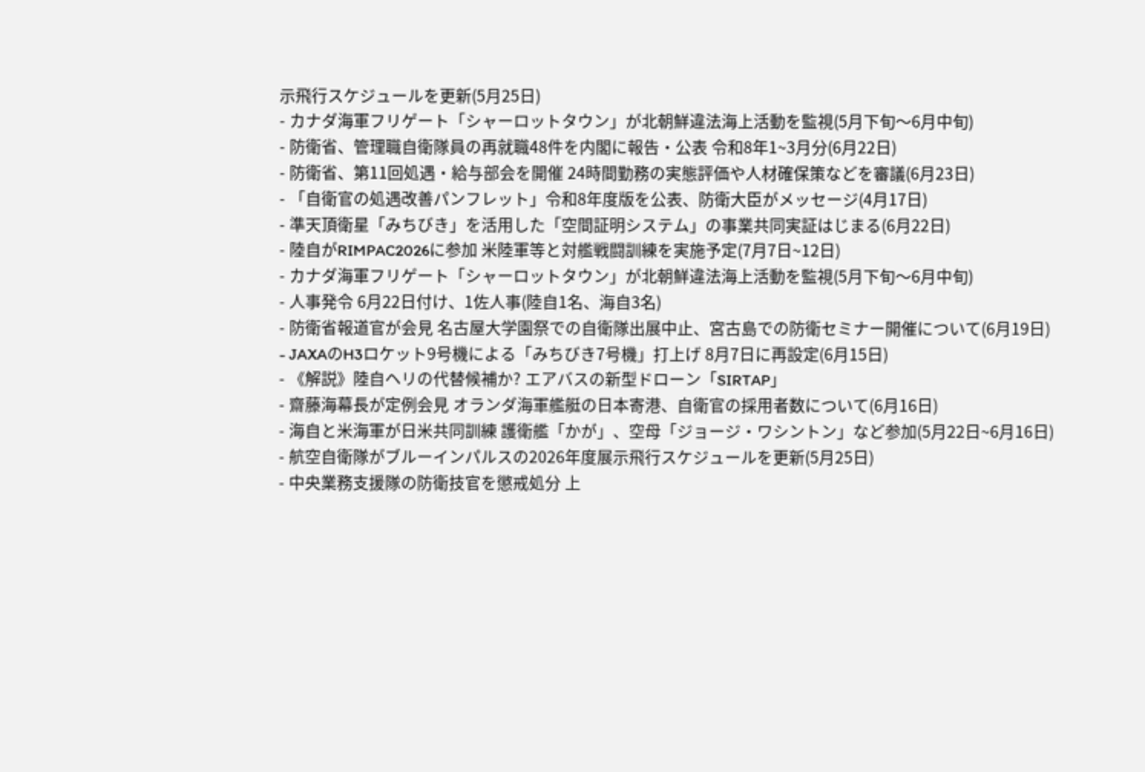示飛行スケジュールを更新(5月25日)
- カナダ海軍フリゲート「シャーロットタウン」が北朝鮮違法海上活動を監視(5月下旬〜6月中旬)
- 防衛省、管理職自衛隊員の再就職48件を内閣に報告・公表 令和8年1~3月分(6月22日)
- 防衛省、第11回処遇・給与部会を開催 24時間勤務の実態評価や人材確保策などを審議(6月23日)
- 「自衛官の処遇改善パンフレット」令和8年度版を公表、防衛大臣がメッセージ(4月17日)
- 準天頂衛星「みちびき」を活用した「空間証明システム」の事業共同実証はじまる(6月22日)
- 陸自がRIMPAC2026に参加 米陸軍等と対艦戦闘訓練を実施予定(7月7日~12日)
- カナダ海軍フリゲート「シャーロットタウン」が北朝鮮違法海上活動を監視(5月下旬〜6月中旬)
- 人事発令 6月22日付け、1佐人事(陸自1名、海自3名)
- 防衛省報道官が会見 名古屋大学園祭での自衛隊出展中止、宮古島での防衛セミナー開催について(6月19日)
- JAXAのH3ロケット9号機による「みちびき7号機」打上げ 8月7日に再設定(6月15日)
- 《解説》陸自ヘリの代替候補か? エアバスの新型ドローン「SIRTAP」
- 齋藤海幕長が定例会見 オランダ海軍艦艇の日本寄港、自衛官の採用者数について(6月16日)
- 海自と米海軍が日米共同訓練 護衛艦「かが」、空母「ジョージ・ワシントン」など参加(5月22日~6月16日)
- 航空自衛隊がブルーインパルスの2026年度展示飛行スケジュールを更新(5月25日)
- 中央業務支援隊の防衛技官を懲戒処分 上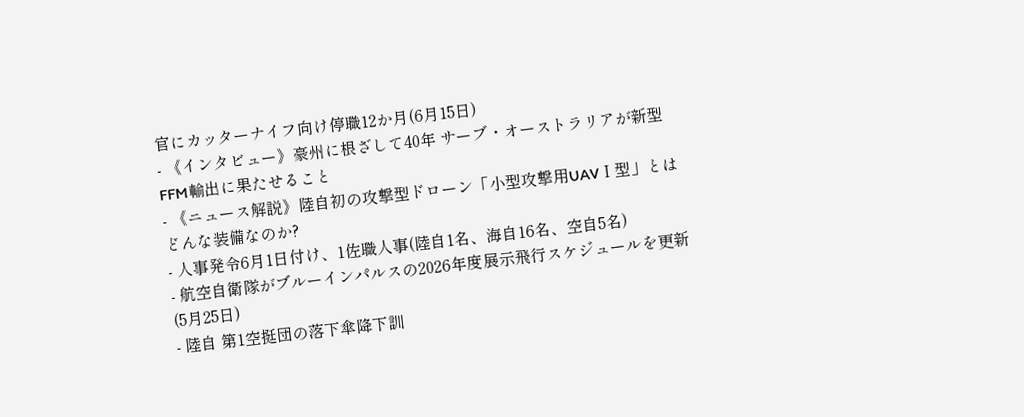官にカッターナイフ向け停職12か月(6月15日)
- 《インタビュー》豪州に根ざして40年 サーブ・オーストラリアが新型FFM輸出に果たせること
- 《ニュース解説》陸自初の攻撃型ドローン「小型攻撃用UAVⅠ型」とはどんな装備なのか?
- 人事発令6月1日付け、1佐職人事(陸自1名、海自16名、空自5名)
- 航空自衛隊がブルーインパルスの2026年度展示飛行スケジュールを更新(5月25日)
- 陸自 第1空挺団の落下傘降下訓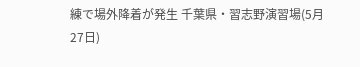練で場外降着が発生 千葉県・習志野演習場(5月27日)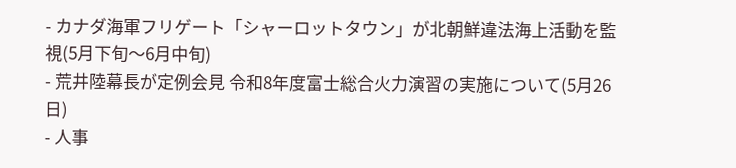- カナダ海軍フリゲート「シャーロットタウン」が北朝鮮違法海上活動を監視(5月下旬〜6月中旬)
- 荒井陸幕長が定例会見 令和8年度富士総合火力演習の実施について(5月26日)
- 人事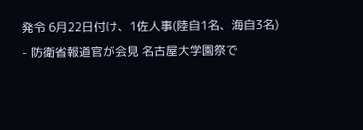発令 6月22日付け、1佐人事(陸自1名、海自3名)
- 防衛省報道官が会見 名古屋大学園祭で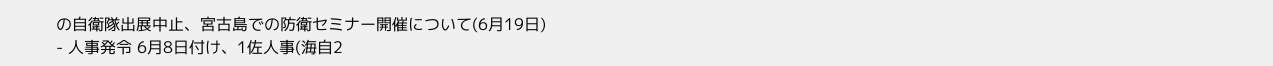の自衛隊出展中止、宮古島での防衛セミナー開催について(6月19日)
- 人事発令 6月8日付け、1佐人事(海自2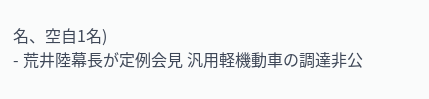名、空自1名)
- 荒井陸幕長が定例会見 汎用軽機動車の調達非公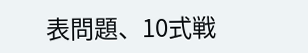表問題、10式戦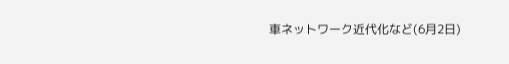車ネットワーク近代化など(6月2日)